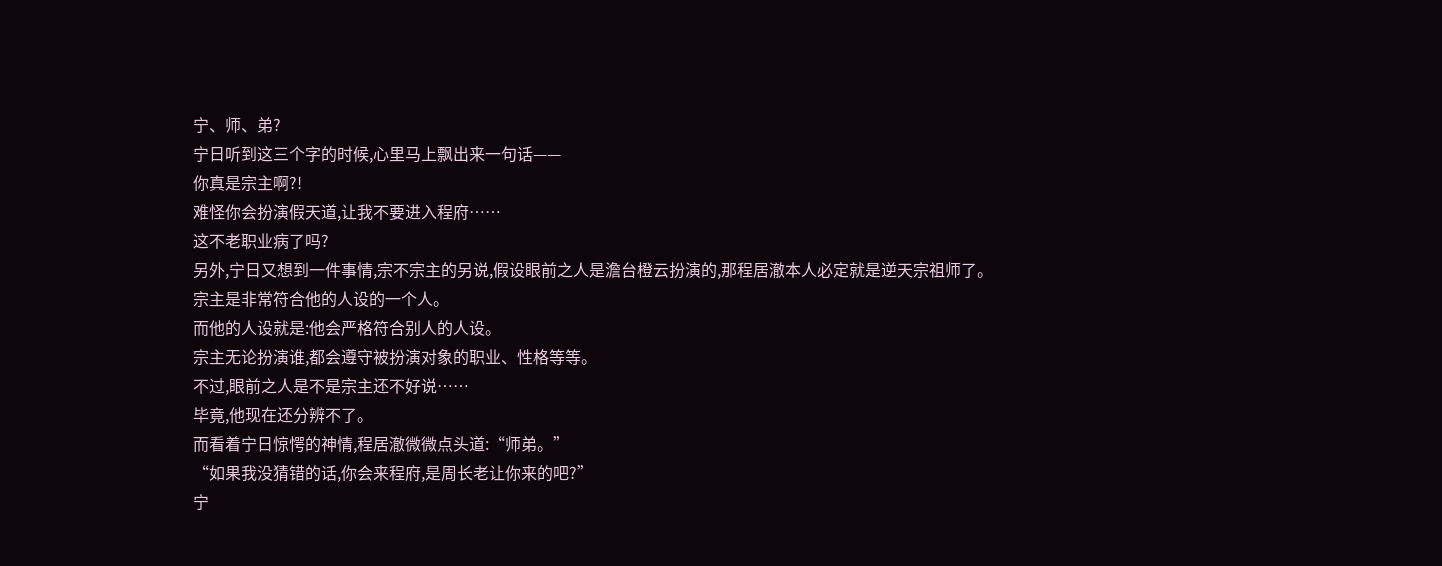宁、师、弟?
宁日听到这三个字的时候,心里马上飘出来一句话——
你真是宗主啊?!
难怪你会扮演假天道,让我不要进入程府……
这不老职业病了吗?
另外,宁日又想到一件事情,宗不宗主的另说,假设眼前之人是澹台橙云扮演的,那程居澈本人必定就是逆天宗祖师了。
宗主是非常符合他的人设的一个人。
而他的人设就是:他会严格符合别人的人设。
宗主无论扮演谁,都会遵守被扮演对象的职业、性格等等。
不过,眼前之人是不是宗主还不好说……
毕竟,他现在还分辨不了。
而看着宁日惊愕的神情,程居澈微微点头道:“师弟。”
“如果我没猜错的话,你会来程府,是周长老让你来的吧?”
宁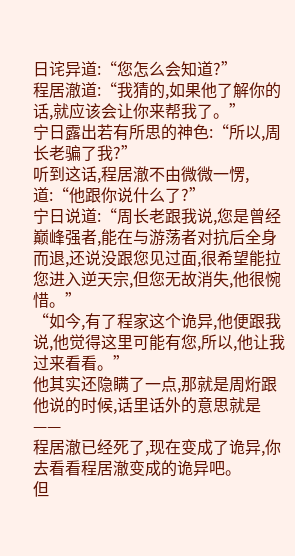日诧异道:“您怎么会知道?”
程居澈道:“我猜的,如果他了解你的话,就应该会让你来帮我了。”
宁日露出若有所思的神色:“所以,周长老骗了我?”
听到这话,程居澈不由微微一愣,道:“他跟你说什么了?”
宁日说道:“周长老跟我说,您是曾经巅峰强者,能在与游荡者对抗后全身而退,还说没跟您见过面,很希望能拉您进入逆天宗,但您无故消失,他很惋惜。”
“如今,有了程家这个诡异,他便跟我说,他觉得这里可能有您,所以,他让我过来看看。”
他其实还隐瞒了一点,那就是周烆跟他说的时候,话里话外的意思就是——
程居澈已经死了,现在变成了诡异,你去看看程居澈变成的诡异吧。
但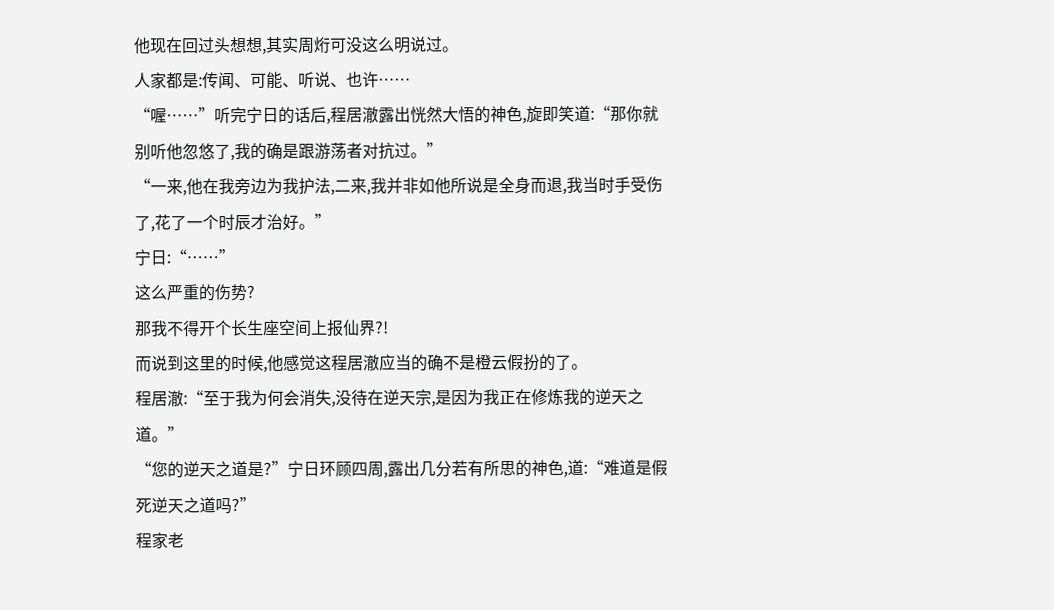他现在回过头想想,其实周烆可没这么明说过。
人家都是:传闻、可能、听说、也许……
“喔……”听完宁日的话后,程居澈露出恍然大悟的神色,旋即笑道:“那你就别听他忽悠了,我的确是跟游荡者对抗过。”
“一来,他在我旁边为我护法,二来,我并非如他所说是全身而退,我当时手受伤了,花了一个时辰才治好。”
宁日:“……”
这么严重的伤势?
那我不得开个长生座空间上报仙界?!
而说到这里的时候,他感觉这程居澈应当的确不是橙云假扮的了。
程居澈:“至于我为何会消失,没待在逆天宗,是因为我正在修炼我的逆天之道。”
“您的逆天之道是?”宁日环顾四周,露出几分若有所思的神色,道:“难道是假死逆天之道吗?”
程家老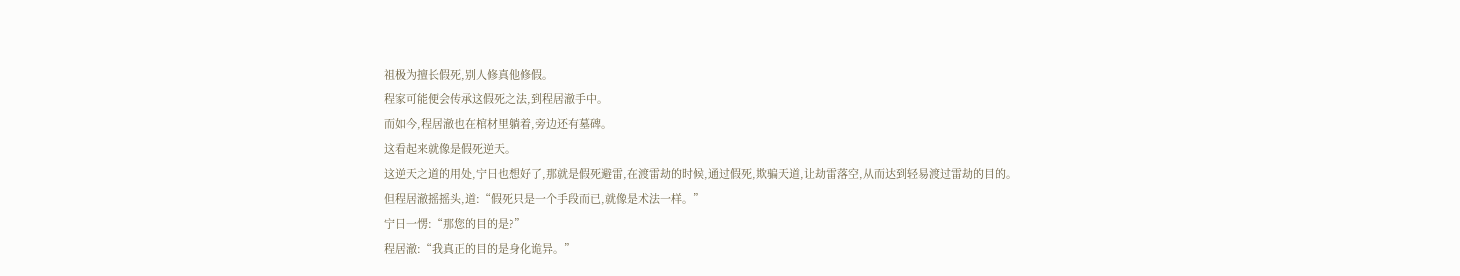祖极为擅长假死,别人修真他修假。
程家可能便会传承这假死之法,到程居澈手中。
而如今,程居澈也在棺材里躺着,旁边还有墓碑。
这看起来就像是假死逆天。
这逆天之道的用处,宁日也想好了,那就是假死避雷,在渡雷劫的时候,通过假死,欺骗天道,让劫雷落空,从而达到轻易渡过雷劫的目的。
但程居澈摇摇头,道:“假死只是一个手段而已,就像是术法一样。”
宁日一愣:“那您的目的是?”
程居澈:“我真正的目的是身化诡异。”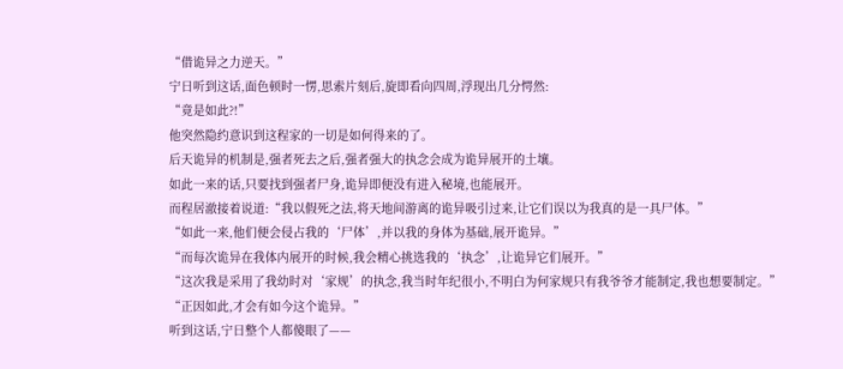“借诡异之力逆天。”
宁日听到这话,面色顿时一愣,思索片刻后,旋即看向四周,浮现出几分愕然:
“竟是如此?!”
他突然隐约意识到这程家的一切是如何得来的了。
后天诡异的机制是,强者死去之后,强者强大的执念会成为诡异展开的土壤。
如此一来的话,只要找到强者尸身,诡异即便没有进入秘境,也能展开。
而程居澈接着说道:“我以假死之法,将天地间游离的诡异吸引过来,让它们误以为我真的是一具尸体。”
“如此一来,他们便会侵占我的‘尸体’,并以我的身体为基础,展开诡异。”
“而每次诡异在我体内展开的时候,我会精心挑选我的‘执念’,让诡异它们展开。”
“这次我是采用了我幼时对‘家规’的执念,我当时年纪很小,不明白为何家规只有我爷爷才能制定,我也想要制定。”
“正因如此,才会有如今这个诡异。”
听到这话,宁日整个人都傻眼了——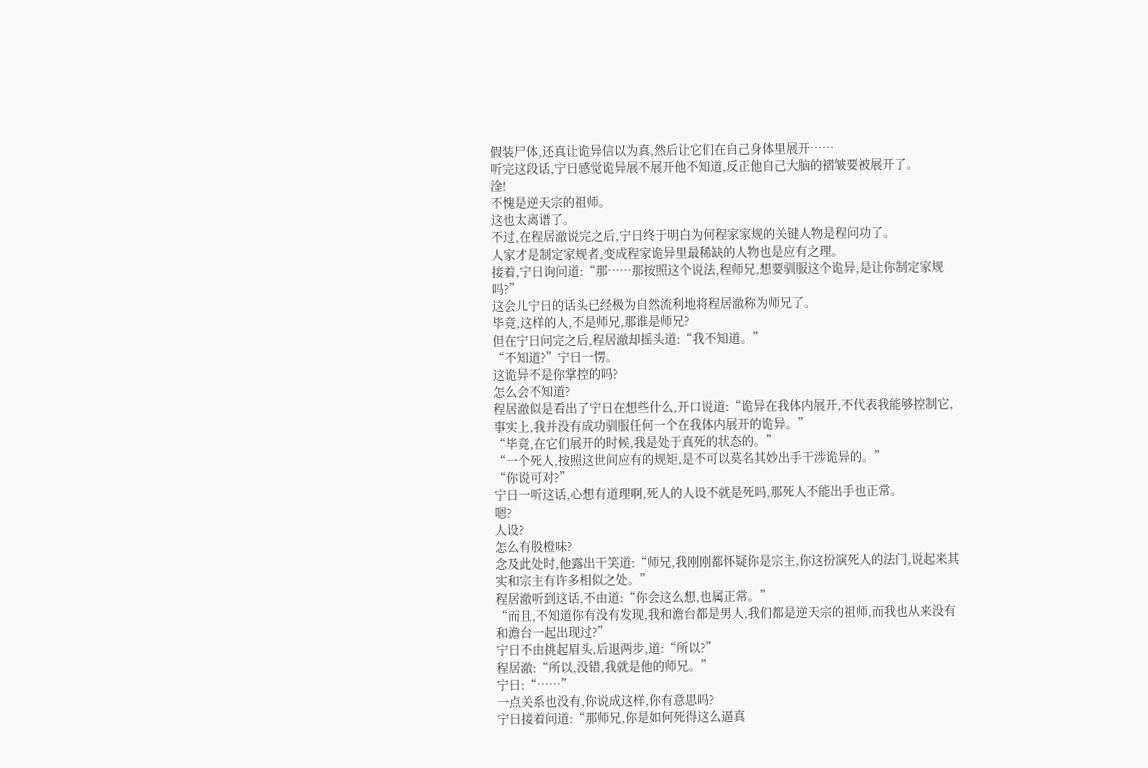假装尸体,还真让诡异信以为真,然后让它们在自己身体里展开……
听完这段话,宁日感觉诡异展不展开他不知道,反正他自己大脑的褶皱要被展开了。
淦!
不愧是逆天宗的祖师。
这也太离谱了。
不过,在程居澈说完之后,宁日终于明白为何程家家规的关键人物是程问功了。
人家才是制定家规者,变成程家诡异里最稀缺的人物也是应有之理。
接着,宁日询问道:“那……那按照这个说法,程师兄,想要驯服这个诡异,是让你制定家规吗?”
这会儿宁日的话头已经极为自然流利地将程居澈称为师兄了。
毕竟,这样的人,不是师兄,那谁是师兄?
但在宁日问完之后,程居澈却摇头道:“我不知道。”
“不知道?”宁日一愣。
这诡异不是你掌控的吗?
怎么会不知道?
程居澈似是看出了宁日在想些什么,开口说道:“诡异在我体内展开,不代表我能够控制它,事实上,我并没有成功驯服任何一个在我体内展开的诡异。”
“毕竟,在它们展开的时候,我是处于真死的状态的。”
“一个死人,按照这世间应有的规矩,是不可以莫名其妙出手干涉诡异的。”
“你说可对?”
宁日一听这话,心想有道理啊,死人的人设不就是死吗,那死人不能出手也正常。
嗯?
人设?
怎么有股橙味?
念及此处时,他露出干笑道:“师兄,我刚刚都怀疑你是宗主,你这扮演死人的法门,说起来其实和宗主有许多相似之处。”
程居澈听到这话,不由道:“你会这么想,也属正常。”
“而且,不知道你有没有发现,我和澹台都是男人,我们都是逆天宗的祖师,而我也从来没有和澹台一起出现过?”
宁日不由挑起眉头,后退两步,道:“所以?”
程居澈:“所以,没错,我就是他的师兄。”
宁日:“……”
一点关系也没有,你说成这样,你有意思吗?
宁日接着问道:“那师兄,你是如何死得这么逼真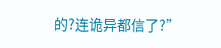的?连诡异都信了?”